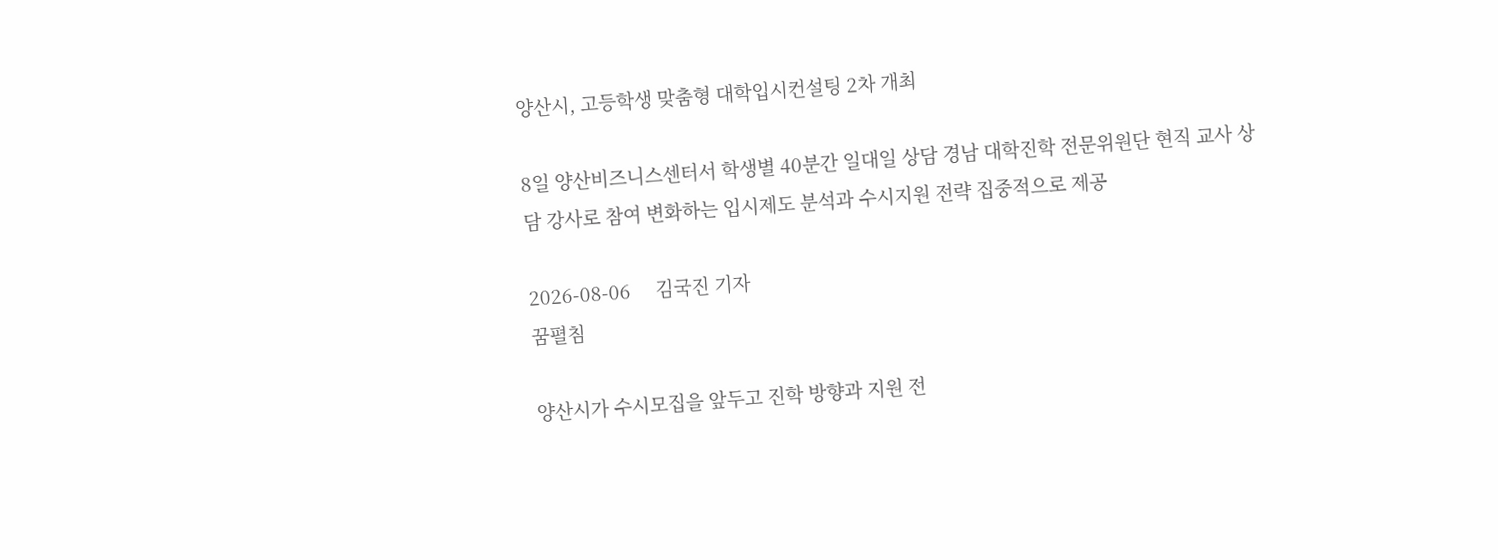양산시, 고등학생 맞춤형 대학입시컨설팅 2차 개최

8일 양산비즈니스센터서 학생별 40분간 일대일 상담 경남 대학진학 전문위원단 현직 교사 상담 강사로 참여 변화하는 입시제도 분석과 수시지원 전략 집중적으로 제공

2026-08-06     김국진 기자
꿈펼침

양산시가 수시모집을 앞두고 진학 방향과 지원 전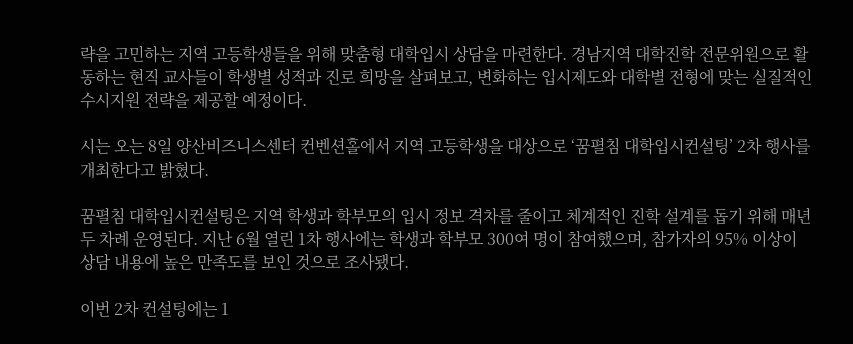략을 고민하는 지역 고등학생들을 위해 맞춤형 대학입시 상담을 마련한다. 경남지역 대학진학 전문위원으로 활동하는 현직 교사들이 학생별 성적과 진로 희망을 살펴보고, 변화하는 입시제도와 대학별 전형에 맞는 실질적인 수시지원 전략을 제공할 예정이다.

시는 오는 8일 양산비즈니스센터 컨벤션홀에서 지역 고등학생을 대상으로 ‘꿈펼침 대학입시컨설팅’ 2차 행사를 개최한다고 밝혔다.

꿈펼침 대학입시컨설팅은 지역 학생과 학부모의 입시 정보 격차를 줄이고 체계적인 진학 설계를 돕기 위해 매년 두 차례 운영된다. 지난 6월 열린 1차 행사에는 학생과 학부모 300여 명이 참여했으며, 참가자의 95% 이상이 상담 내용에 높은 만족도를 보인 것으로 조사됐다.

이번 2차 컨설팅에는 1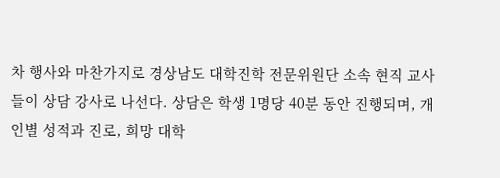차 행사와 마찬가지로 경상남도 대학진학 전문위원단 소속 현직 교사들이 상담 강사로 나선다. 상담은 학생 1명당 40분 동안 진행되며, 개인별 성적과 진로, 희망 대학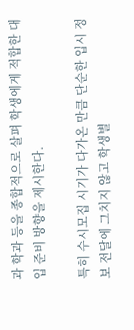과 학과 등을 종합적으로 살펴 학생에게 적합한 대입 준비 방향을 제시한다.

특히 수시모집 시기가 다가온 만큼 단순한 입시 정보 전달에 그치지 않고 학생별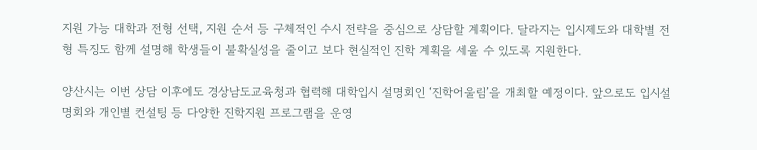지원 가능 대학과 전형 선택, 지원 순서 등 구체적인 수시 전략을 중심으로 상담할 계획이다. 달라지는 입시제도와 대학별 전형 특징도 함께 설명해 학생들이 불확실성을 줄이고 보다 현실적인 진학 계획을 세울 수 있도록 지원한다.

양산시는 이번 상담 이후에도 경상남도교육청과 협력해 대학입시 설명회인 ‘진학어울림’을 개최할 예정이다. 앞으로도 입시설명회와 개인별 컨설팅 등 다양한 진학지원 프로그램을 운영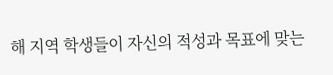해 지역 학생들이 자신의 적성과 목표에 맞는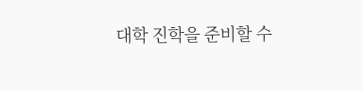대학 진학을 준비할 수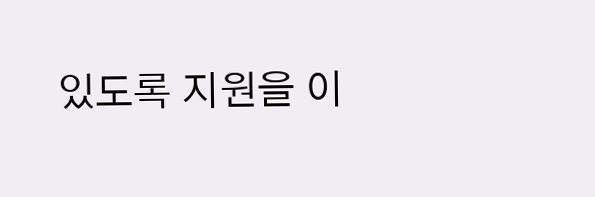있도록 지원을 이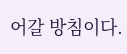어갈 방침이다.